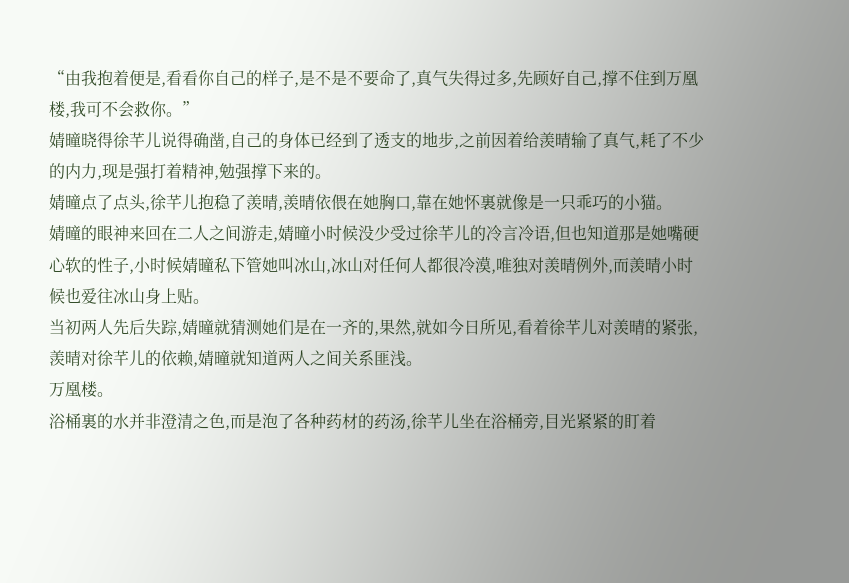“由我抱着便是,看看你自己的样子,是不是不要命了,真气失得过多,先顾好自己,撑不住到万凰楼,我可不会救你。”
婧曈晓得徐芊儿说得确凿,自己的身体已经到了透支的地步,之前因着给羡晴输了真气,耗了不少的内力,现是强打着精神,勉强撑下来的。
婧曈点了点头,徐芊儿抱稳了羡晴,羡晴依偎在她胸口,靠在她怀裏就像是一只乖巧的小猫。
婧曈的眼神来回在二人之间游走,婧曈小时候没少受过徐芊儿的冷言冷语,但也知道那是她嘴硬心软的性子,小时候婧曈私下管她叫冰山,冰山对任何人都很冷漠,唯独对羡晴例外,而羡晴小时候也爱往冰山身上贴。
当初两人先后失踪,婧曈就猜测她们是在一齐的,果然,就如今日所见,看着徐芊儿对羡晴的紧张,羡晴对徐芊儿的依赖,婧曈就知道两人之间关系匪浅。
万凰楼。
浴桶裏的水并非澄清之色,而是泡了各种药材的药汤,徐芊儿坐在浴桶旁,目光紧紧的盯着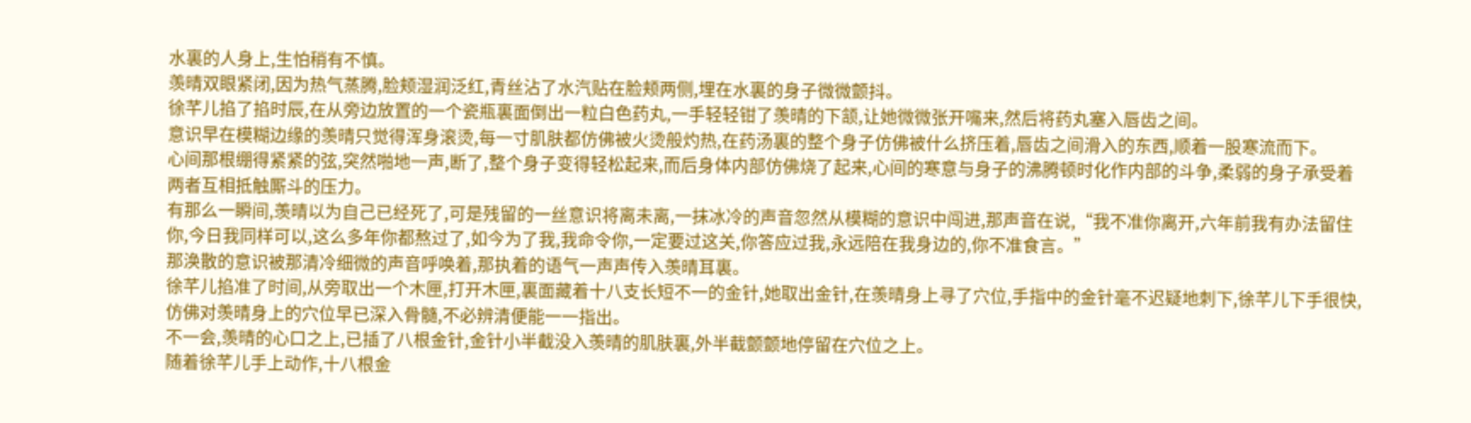水裏的人身上,生怕稍有不慎。
羡晴双眼紧闭,因为热气蒸腾,脸颊湿润泛红,青丝沾了水汽贴在脸颊两侧,埋在水裏的身子微微颤抖。
徐芊儿掐了掐时辰,在从旁边放置的一个瓷瓶裏面倒出一粒白色药丸,一手轻轻钳了羡晴的下颔,让她微微张开嘴来,然后将药丸塞入唇齿之间。
意识早在模糊边缘的羡晴只觉得浑身滚烫,每一寸肌肤都仿佛被火烫般灼热,在药汤裏的整个身子仿佛被什么挤压着,唇齿之间滑入的东西,顺着一股寒流而下。
心间那根绷得紧紧的弦,突然啪地一声,断了,整个身子变得轻松起来,而后身体内部仿佛烧了起来,心间的寒意与身子的沸腾顿时化作内部的斗争,柔弱的身子承受着两者互相抵触厮斗的压力。
有那么一瞬间,羡晴以为自己已经死了,可是残留的一丝意识将离未离,一抹冰冷的声音忽然从模糊的意识中闯进,那声音在说,“我不准你离开,六年前我有办法留住你,今日我同样可以,这么多年你都熬过了,如今为了我,我命令你,一定要过这关,你答应过我,永远陪在我身边的,你不准食言。”
那涣散的意识被那清冷细微的声音呼唤着,那执着的语气一声声传入羡晴耳裏。
徐芊儿掐准了时间,从旁取出一个木匣,打开木匣,裏面藏着十八支长短不一的金针,她取出金针,在羡晴身上寻了穴位,手指中的金针毫不迟疑地刺下,徐芊儿下手很快,仿佛对羡晴身上的穴位早已深入骨髓,不必辨清便能一一指出。
不一会,羡晴的心口之上,已插了八根金针,金针小半截没入羡晴的肌肤裏,外半截颤颤地停留在穴位之上。
随着徐芊儿手上动作,十八根金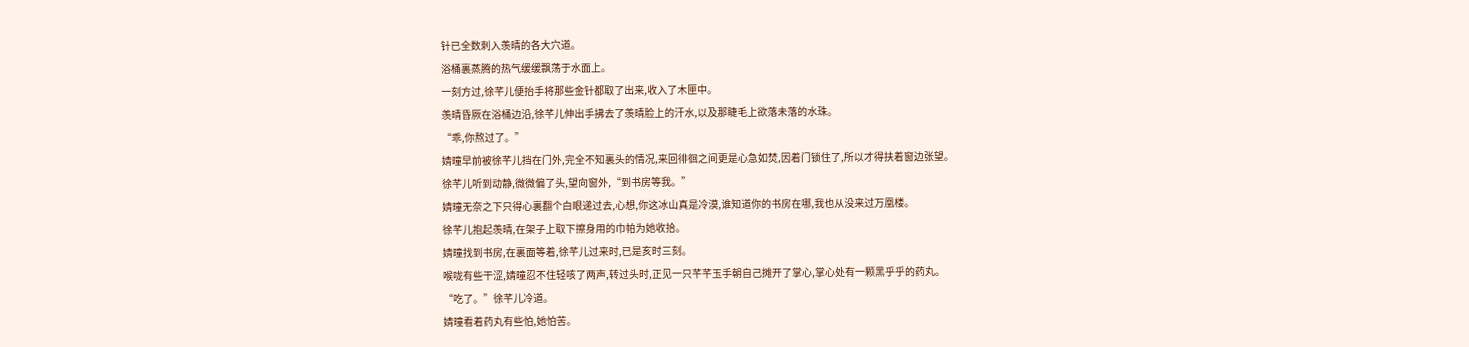针已全数刺入羡晴的各大穴道。
浴桶裏蒸腾的热气缓缓飘荡于水面上。
一刻方过,徐芊儿便抬手将那些金针都取了出来,收入了木匣中。
羡晴昏厥在浴桶边沿,徐芊儿伸出手拂去了羡晴脸上的汗水,以及那睫毛上欲落未落的水珠。
“乖,你熬过了。”
婧曈早前被徐芊儿挡在门外,完全不知裏头的情况,来回徘徊之间更是心急如焚,因着门锁住了,所以才得扶着窗边张望。
徐芊儿听到动静,微微偏了头,望向窗外,“到书房等我。”
婧曈无奈之下只得心裏翻个白眼递过去,心想,你这冰山真是冷漠,谁知道你的书房在哪,我也从没来过万凰楼。
徐芊儿抱起羡晴,在架子上取下擦身用的巾帕为她收拾。
婧曈找到书房,在裏面等着,徐芊儿过来时,已是亥时三刻。
喉咙有些干涩,婧曈忍不住轻咳了两声,转过头时,正见一只芊芊玉手朝自己摊开了掌心,掌心处有一颗黑乎乎的药丸。
“吃了。”徐芊儿冷道。
婧曈看着药丸有些怕,她怕苦。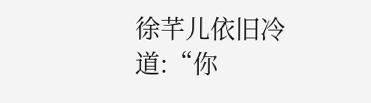徐芊儿依旧冷道:“你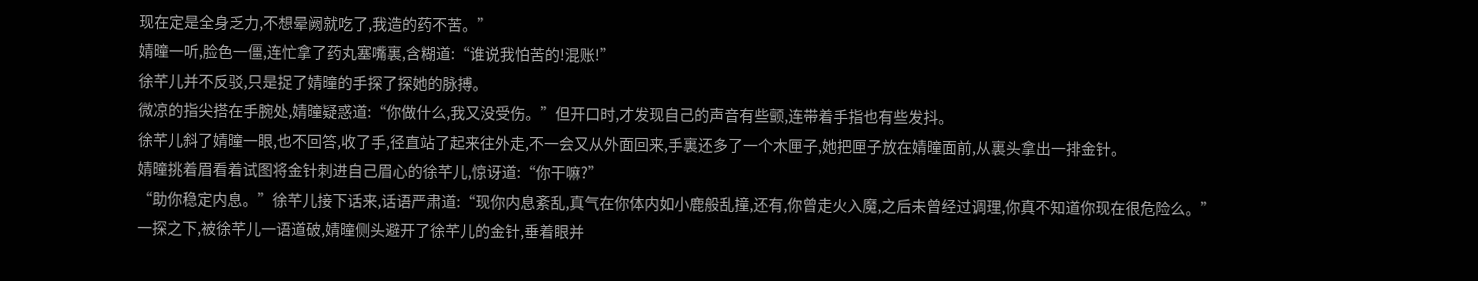现在定是全身乏力,不想晕阙就吃了,我造的药不苦。”
婧曈一听,脸色一僵,连忙拿了药丸塞嘴裏,含糊道:“谁说我怕苦的!混账!”
徐芊儿并不反驳,只是捉了婧曈的手探了探她的脉搏。
微凉的指尖搭在手腕处,婧曈疑惑道:“你做什么,我又没受伤。”但开口时,才发现自己的声音有些颤,连带着手指也有些发抖。
徐芊儿斜了婧曈一眼,也不回答,收了手,径直站了起来往外走,不一会又从外面回来,手裏还多了一个木匣子,她把匣子放在婧曈面前,从裏头拿出一排金针。
婧曈挑着眉看着试图将金针刺进自己眉心的徐芊儿,惊讶道:“你干嘛?”
“助你稳定内息。”徐芊儿接下话来,话语严肃道:“现你内息紊乱,真气在你体内如小鹿般乱撞,还有,你曾走火入魔,之后未曾经过调理,你真不知道你现在很危险么。”
一探之下,被徐芊儿一语道破,婧曈侧头避开了徐芊儿的金针,垂着眼并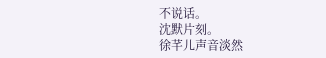不说话。
沈默片刻。
徐芊儿声音淡然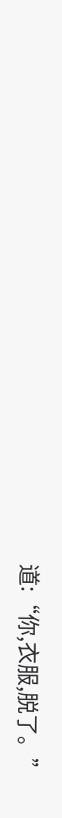道:“你,衣服,脱了。”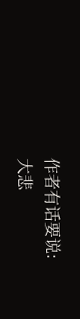作者有话要说:
大悲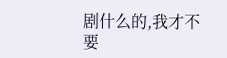剧什么的,我才不要